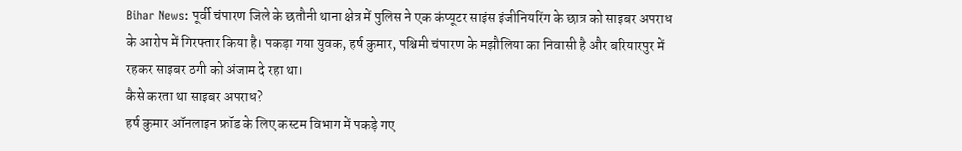Bihar News: पूर्वी चंपारण जिले के छतौनी थाना क्षेत्र में पुलिस ने एक कंप्यूटर साइंस इंजीनियरिंग के छात्र को साइबर अपराध के आरोप में गिरफ्तार किया है। पकड़ा गया युवक, हर्ष कुमार, पश्चिमी चंपारण के मझौलिया का निवासी है और बरियारपुर में रहकर साइबर ठगी को अंजाम दे रहा था।
कैसे करता था साइबर अपराध?
हर्ष कुमार ऑनलाइन फ्रॉड के लिए कस्टम विभाग में पकड़े गए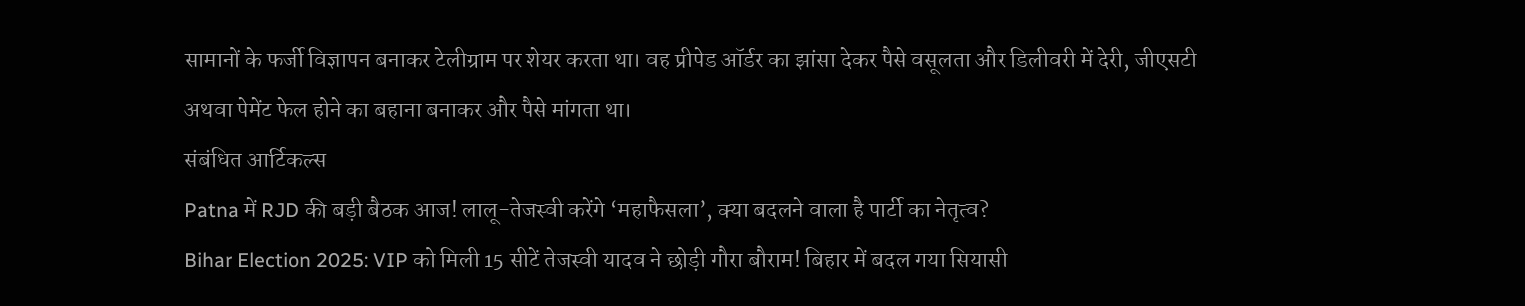सामानों के फर्जी विज्ञापन बनाकर टेलीग्राम पर शेयर करता था। वह प्रीपेड ऑर्डर का झांसा देकर पैसे वसूलता और डिलीवरी में देरी, जीएसटी अथवा पेमेंट फेल होने का बहाना बनाकर और पैसे मांगता था।
संबंधित आर्टिकल्स
Patna में RJD की बड़ी बैठक आज! लालू-तेजस्वी करेंगे ‘महाफैसला’, क्या बदलने वाला है पार्टी का नेतृत्व?
Bihar Election 2025: VIP को मिली 15 सीटें तेजस्वी यादव ने छोड़ी गौरा बौराम! बिहार में बदल गया सियासी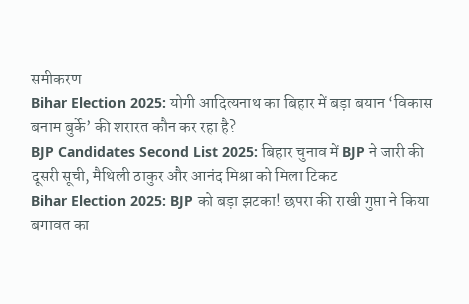समीकरण
Bihar Election 2025: योगी आदित्यनाथ का बिहार में बड़ा बयान ‘विकास बनाम बुर्के’ की शरारत कौन कर रहा है?
BJP Candidates Second List 2025: बिहार चुनाव में BJP ने जारी की दूसरी सूची, मैथिली ठाकुर और आनंद मिश्रा को मिला टिकट
Bihar Election 2025: BJP को बड़ा झटका! छपरा की राखी गुप्ता ने किया बगावत का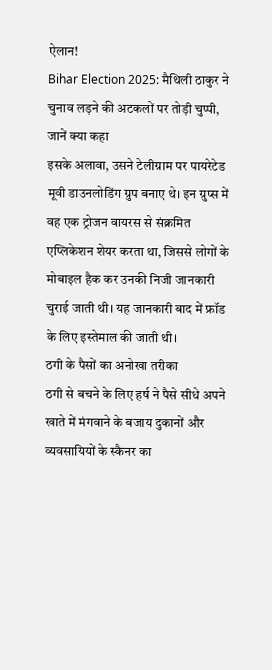ऐलान!
Bihar Election 2025: मैथिली ठाकुर ने चुनाव लड़ने की अटकलों पर तोड़ी चुप्पी, जानें क्या कहा
इसके अलावा, उसने टेलीग्राम पर पायरेटेड मूवी डाउनलोडिंग ग्रुप बनाए थे। इन ग्रुप्स में वह एक ट्रोजन वायरस से संक्रमित एप्लिकेशन शेयर करता था, जिससे लोगों के मोबाइल हैक कर उनकी निजी जानकारी चुराई जाती थी। यह जानकारी बाद में फ्रॉड के लिए इस्तेमाल की जाती थी।
ठगी के पैसों का अनोखा तरीका
ठगी से बचने के लिए हर्ष ने पैसे सीधे अपने खाते में मंगवाने के बजाय दुकानों और व्यवसायियों के स्कैनर का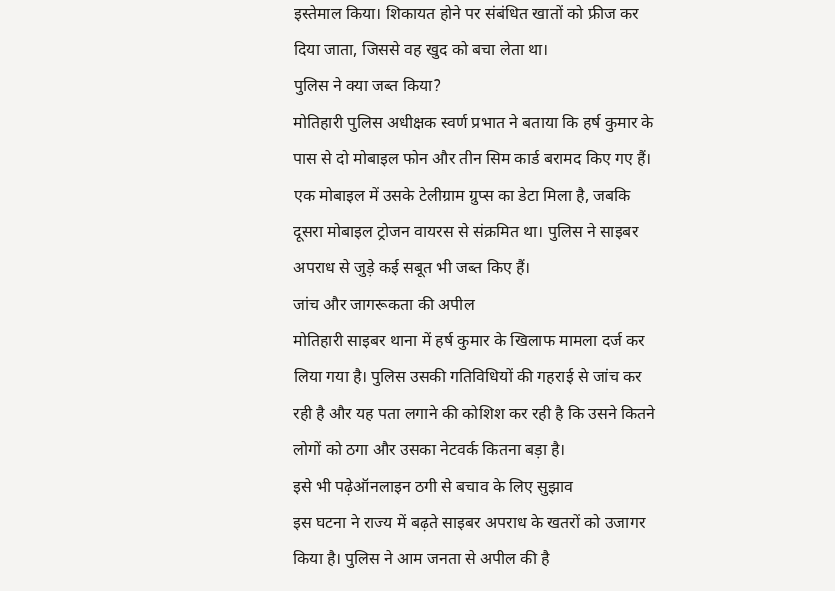इस्तेमाल किया। शिकायत होने पर संबंधित खातों को फ्रीज कर दिया जाता, जिससे वह खुद को बचा लेता था।
पुलिस ने क्या जब्त किया?
मोतिहारी पुलिस अधीक्षक स्वर्ण प्रभात ने बताया कि हर्ष कुमार के पास से दो मोबाइल फोन और तीन सिम कार्ड बरामद किए गए हैं। एक मोबाइल में उसके टेलीग्राम ग्रुप्स का डेटा मिला है, जबकि दूसरा मोबाइल ट्रोजन वायरस से संक्रमित था। पुलिस ने साइबर अपराध से जुड़े कई सबूत भी जब्त किए हैं।
जांच और जागरूकता की अपील
मोतिहारी साइबर थाना में हर्ष कुमार के खिलाफ मामला दर्ज कर लिया गया है। पुलिस उसकी गतिविधियों की गहराई से जांच कर रही है और यह पता लगाने की कोशिश कर रही है कि उसने कितने लोगों को ठगा और उसका नेटवर्क कितना बड़ा है।
इसे भी पढ़ेऑनलाइन ठगी से बचाव के लिए सुझाव
इस घटना ने राज्य में बढ़ते साइबर अपराध के खतरों को उजागर किया है। पुलिस ने आम जनता से अपील की है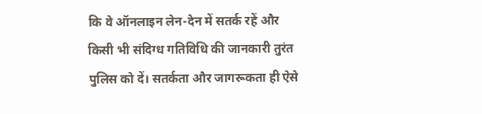कि वे ऑनलाइन लेन-देन में सतर्क रहें और किसी भी संदिग्ध गतिविधि की जानकारी तुरंत पुलिस को दें। सतर्कता और जागरूकता ही ऐसे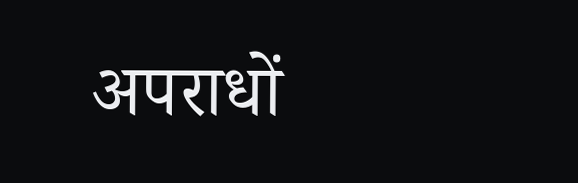अपराधों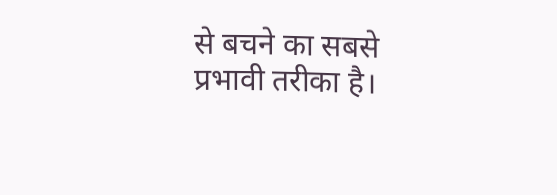से बचने का सबसे प्रभावी तरीका है।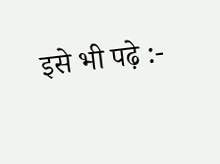इसे भी पढ़े :-